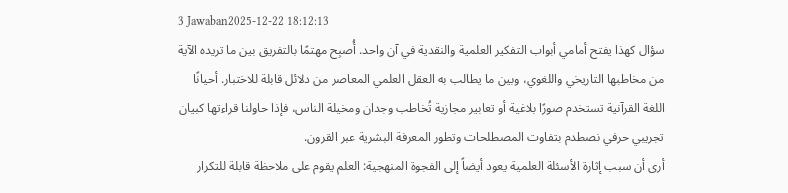3 Jawaban2025-12-22 18:12:13
سؤال كهذا يفتح أمامي أبواب التفكير العلمية والنقدية في آن واحد. أُصبِح مهتمًا بالتفريق بين ما تريده الآية من مخاطبها التاريخي واللغوي، وبين ما يطالب به العقل العلمي المعاصر من دلائل قابلة للاختبار. أحيانًا اللغة القرآنية تستخدم صورًا بلاغية أو تعابير مجازية تُخاطب وجدان ومخيلة الناس، فإذا حاولنا قراءتها كبيان تجريبي حرفي نصطدم بتفاوت المصطلحات وتطور المعرفة البشرية عبر القرون.
أرى أن سبب إثارة الأسئلة العلمية يعود أيضاً إلى الفجوة المنهجية: العلم يقوم على ملاحظة قابلة للتكرار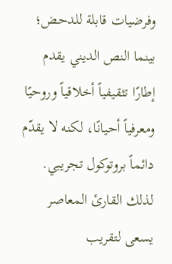وفرضيات قابلة للدحض؛ بينما النص الديني يقدم إطارًا تثقيفياً أخلاقياً وروحيًا ومعرفياً أحيانًا، لكنه لا يقدّم دائماً بروتوكول تجريبي. لذلك القارئ المعاصر يسعى لتقريب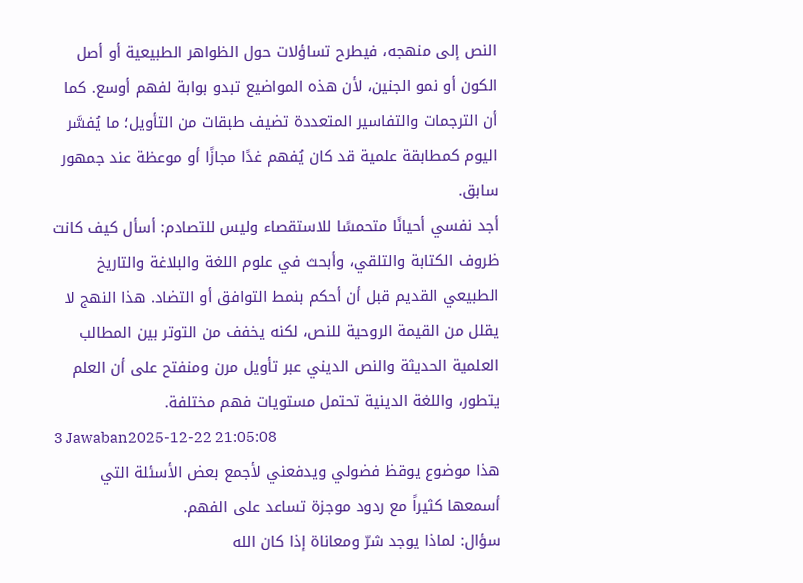النص إلى منهجه، فيطرح تساؤلات حول الظواهر الطبيعية أو أصل الكون أو نمو الجنين، لأن هذه المواضيع تبدو بوابة لفهم أوسع. كما أن الترجمات والتفاسير المتعددة تضيف طبقات من التأويل؛ ما يُفسَّر اليوم كمطابقة علمية قد كان يُفهم غدًا مجازًا أو موعظة عند جمهور سابق.
أجد نفسي أحيانًا متحمسًا للاستقصاء وليس للتصادم: أسأل كيف كانت ظروف الكتابة والتلقي، وأبحث في علوم اللغة والبلاغة والتاريخ الطبيعي القديم قبل أن أحكم بنمط التوافق أو التضاد. هذا النهج لا يقلل من القيمة الروحية للنص، لكنه يخفف من التوتر بين المطالب العلمية الحديثة والنص الديني عبر تأويل مرن ومنفتح على أن العلم يتطور، واللغة الدينية تحتمل مستويات فهم مختلفة.
3 Jawaban2025-12-22 21:05:08
هذا موضوع يوقظ فضولي ويدفعني لأجمع بعض الأسئلة التي أسمعها كثيراً مع ردود موجزة تساعد على الفهم.
سؤال: لماذا يوجد شرّ ومعاناة إذا كان الله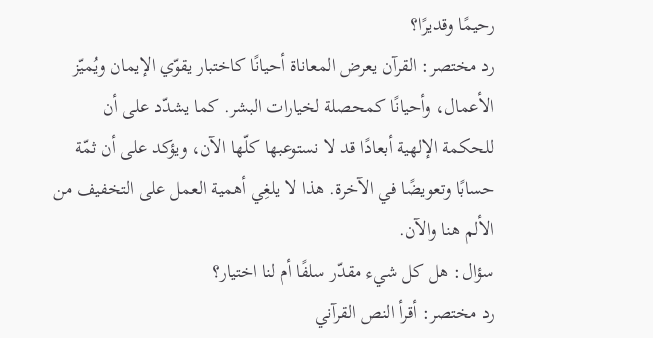رحيمًا وقديرًا؟
رد مختصر: القرآن يعرض المعاناة أحيانًا كاختبار يقوّي الإيمان ويُميّز الأعمال، وأحيانًا كمحصلة لخيارات البشر. كما يشدّد على أن للحكمة الإلهية أبعادًا قد لا نستوعبها كلّها الآن، ويؤكد على أن ثمّة حسابًا وتعويضًا في الآخرة. هذا لا يلغِي أهمية العمل على التخفيف من الألم هنا والآن.
سؤال: هل كل شيء مقدّر سلفًا أم لنا اختيار؟
رد مختصر: أقرأ النص القرآني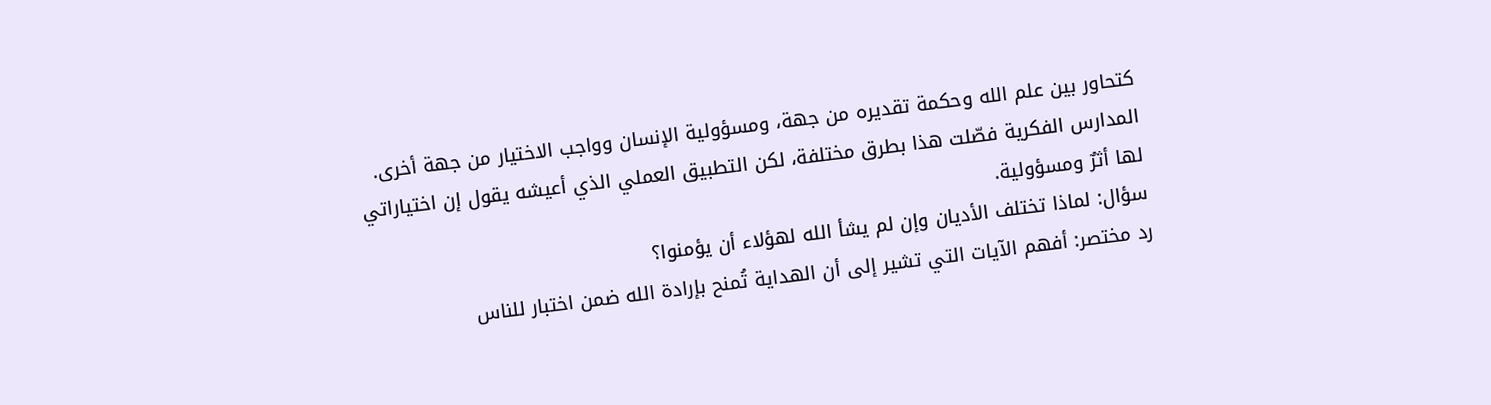كتحاور بين علم الله وحكمة تقديره من جهة، ومسؤولية الإنسان وواجب الاختيار من جهة أخرى. المدارس الفكرية فصّلت هذا بطرق مختلفة، لكن التطبيق العملي الذي أعيشه يقول إن اختياراتي لها أثرٌ ومسؤولية.
سؤال: لماذا تختلف الأديان وإن لم يشأ الله لهؤلاء أن يؤمنوا؟
رد مختصر: أفهم الآيات التي تشير إلى أن الهداية تُمنح بإرادة الله ضمن اختبار للناس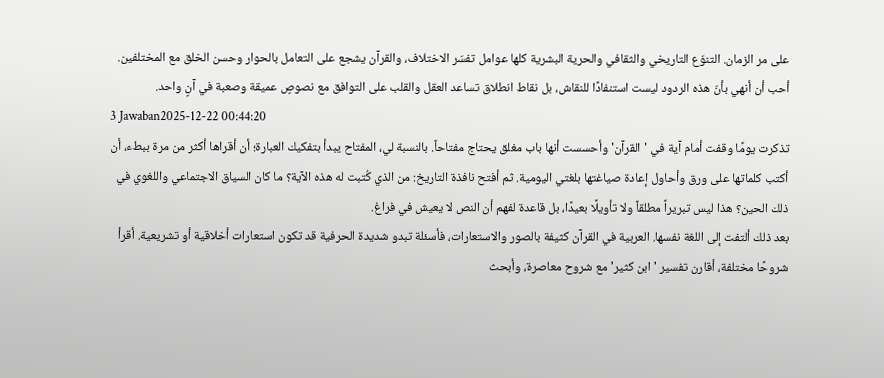على مر الزمان. التنوّع التاريخي والثقافي والحرية البشرية كلها عوامل تفسّر الاختلاف، والقرآن يشجع على التعامل بالحوار وحسن الخلق مع المختلفين.
أحب أن أنهي بأنّ هذه الردود ليست استنفادًا للنقاش، بل نقاط انطلاق تساعد العقل والقلب على التوافق مع نصوصٍ عميقة وصعبة في آنٍ واحد.
3 Jawaban2025-12-22 00:44:20
تذكرت يومًا وقفت أمام آية في 'القرآن' وأحسست أنها باب مغلق يحتاج مفتاحاً. بالنسبة لي، المفتاح يبدأ بتفكيك العبارة؛ أن أقراها أكثر من مرة ببطء، أن أكتب كلماتها على ورق وأحاول إعادة صياغتها بلغتي اليومية. ثم أفتح نافذة التاريخ: من الذي كُتبت له هذه الآية؟ ما كان السياق الاجتماعي واللغوي في ذلك الحين؟ هذا ليس تبريراً مطلقاً ولا تأويلًا بعيدًا، بل قاعدة لفهم أن النص لا يعيش في فراغ.
بعد ذلك ألتفت إلى اللغة نفسها. العربية في القرآن كثيفة بالصور والاستعارات، فأسئلة تبدو شديدة الحرفية قد تكون استعارات أخلاقية أو تشريعية. أقرأ شروحًا مختلفة، أقارن تفسير 'ابن كثير' مع شروح معاصرة، وأبحث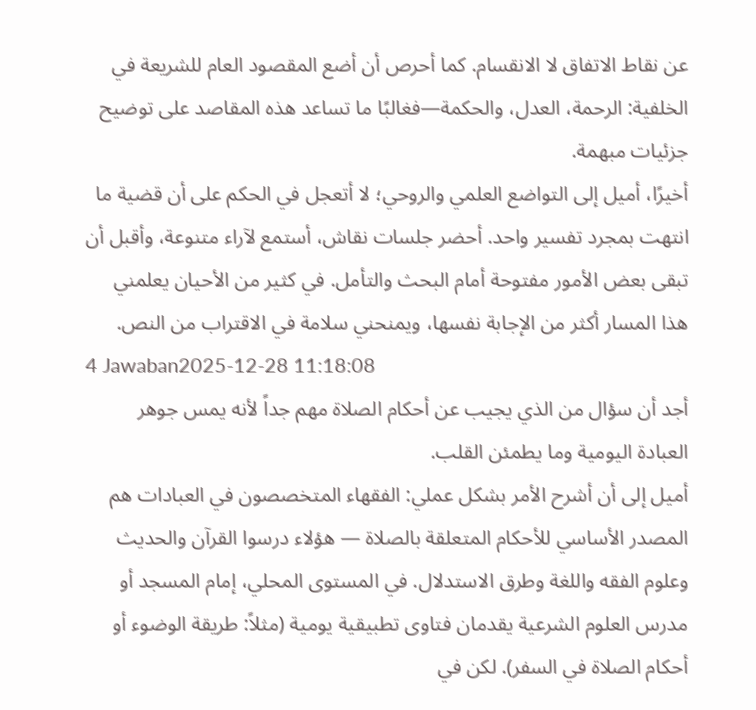عن نقاط الاتفاق لا الانقسام. كما أحرص أن أضع المقصود العام للشريعة في الخلفية: الرحمة، العدل، والحكمة—فغالبًا ما تساعد هذه المقاصد على توضيح جزئيات مبهمة.
أخيرًا، أميل إلى التواضع العلمي والروحي؛ لا أتعجل في الحكم على أن قضية ما انتهت بمجرد تفسير واحد. أحضر جلسات نقاش، أستمع لآراء متنوعة، وأقبل أن تبقى بعض الأمور مفتوحة أمام البحث والتأمل. في كثير من الأحيان يعلمني هذا المسار أكثر من الإجابة نفسها، ويمنحني سلامة في الاقتراب من النص.
4 Jawaban2025-12-28 11:18:08
أجد أن سؤال من الذي يجيب عن أحكام الصلاة مهم جداً لأنه يمس جوهر العبادة اليومية وما يطمئن القلب.
أميل إلى أن أشرح الأمر بشكل عملي: الفقهاء المتخصصون في العبادات هم المصدر الأساسي للأحكام المتعلقة بالصلاة — هؤلاء درسوا القرآن والحديث وعلوم الفقه واللغة وطرق الاستدلال. في المستوى المحلي، إمام المسجد أو مدرس العلوم الشرعية يقدمان فتاوى تطبيقية يومية (مثلاً: طريقة الوضوء أو أحكام الصلاة في السفر). لكن في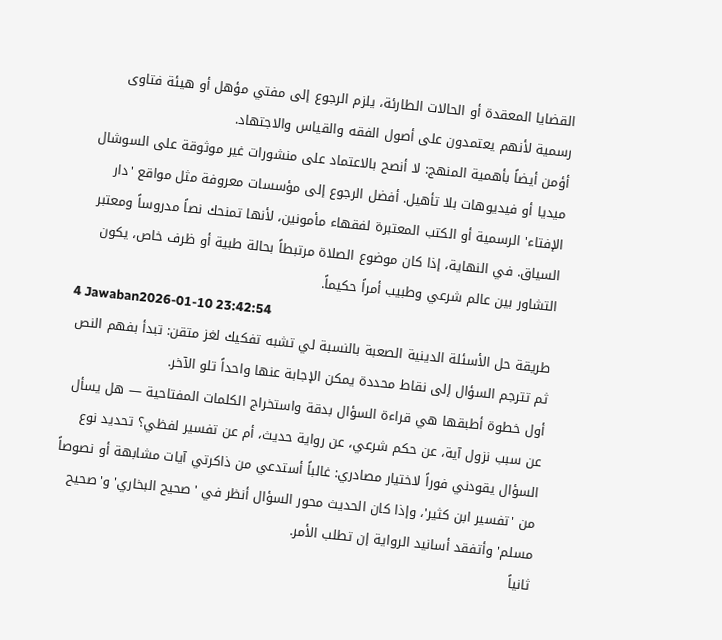القضايا المعقدة أو الحالات الطارئة، يلزم الرجوع إلى مفتي مؤهل أو هيئة فتاوى رسمية لأنهم يعتمدون على أصول الفقه والقياس والاجتهاد.
أؤمن أيضاً بأهمية المنهج: لا أنصح بالاعتماد على منشورات غير موثوقة على السوشال ميديا أو فيديوهات بلا تأهيل. أفضل الرجوع إلى مؤسسات معروفة مثل مواقع 'دار الإفتاء' الرسمية أو الكتب المعتبرة لفقهاء مأمونين، لأنها تمنحك نصاً مدروساً ومعتبر السياق. في النهاية، إذا كان موضوع الصلاة مرتبطاً بحالة طبية أو ظرف خاص، يكون التشاور بين عالم شرعي وطبيب أمراً حكيماً.
4 Jawaban2026-01-10 23:42:54
طريقة حل الأسئلة الدينية الصعبة بالنسبة لي تشبه تفكيك لغز متقن: تبدأ بفهم النص ثم تترجم السؤال إلى نقاط محددة يمكن الإجابة عنها واحداً تلو الآخر.
أول خطوة أطبقها هي قراءة السؤال بدقة واستخراج الكلمات المفتاحية — هل يسأل عن سبب نزول آية، عن حكم شرعي، عن رواية حديث، أم عن تفسير لفظي؟ تحديد نوع السؤال يقودني فوراً لاختيار مصادري: غالباً أستدعي من ذاكرتي آيات مشابهة أو نصوصاً من 'تفسير ابن كثير'، وإذا كان الحديث محور السؤال أنظر في 'صحيح البخاري' و'صحيح مسلم' وأتفقد أسانيد الرواية إن تطلب الأمر.
ثانياً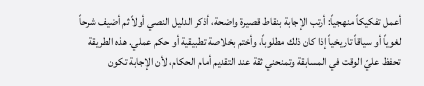أعمل تفكيكاً منهجياً: أرتب الإجابة بنقاط قصيرة واضحة، أذكر الدليل النصي أولاً ثم أضيف شرحاً لغوياً أو سياقاً تاريخياً إذا كان ذلك مطلوباً، وأختم بخلاصة تطبيقية أو حكم عملي. هذه الطريقة تحفظ عليّ الوقت في المسابقة وتمنحني ثقة عند التقديم أمام الحكام، لأن الإجابة تكون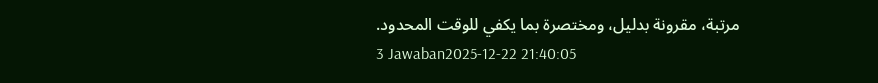مرتبة، مقرونة بدليل، ومختصرة بما يكفي للوقت المحدود.
3 Jawaban2025-12-22 21:40:05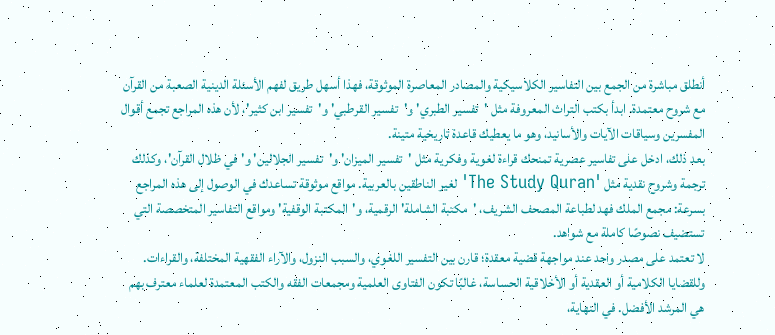أنطلق مباشرة من الجمع بين التفاسير الكلاسيكية والمصادر المعاصرة الموثوقة، فهذا أسهل طريق لفهم الأسئلة الدينية الصعبة من القرآن مع شروح معتمدة. ابدأ بكتب التراث المعروفة مثل 'تفسير الطبري' و'تفسير القرطبي' و'تفسير ابن كثير'، لأن هذه المراجع تجمع أقوال المفسرين وسياقات الآيات والأسانيد، وهو ما يعطيك قاعدة تاريخية متينة.
بعد ذلك، ادخل على تفاسير عصرية تمنحك قراءة لغوية وفكرية مثل 'تفسير الميزان' و'تفسير الجلالين' و'في ظلال القرآن'، وكذلك ترجمة وشروح نقدية مثل 'The Study Quran' لغير الناطقين بالعربية. مواقع موثوقة تساعدك في الوصول إلى هذه المراجع بسرعة: مجمع الملك فهد لطباعة المصحف الشريف، 'مكتبة الشاملة' الرقمية، و'المكتبة الوقفية' ومواقع التفاسير المتخصصة التي تستضيف نصوصًا كاملة مع شواهد.
لا تعتمد على مصدر واحد عند مواجهة قضية معقدة؛ قارن بين التفسير اللغوي، والسبب النزول، والآراء الفقهية المختلفة، والقراءات. وللقضايا الكلامية أو العقدية أو الأخلاقية الحساسة، غالبًا تكون الفتاوى العلمية ومجمعات الفقه والكتب المعتمدة لعلماء معترف بهم هي المرشد الأفضل. في النهاية،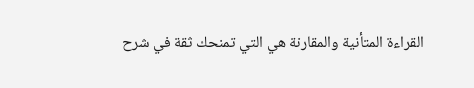القراءة المتأنية والمقارنة هي التي تمنحك ثقة في شرح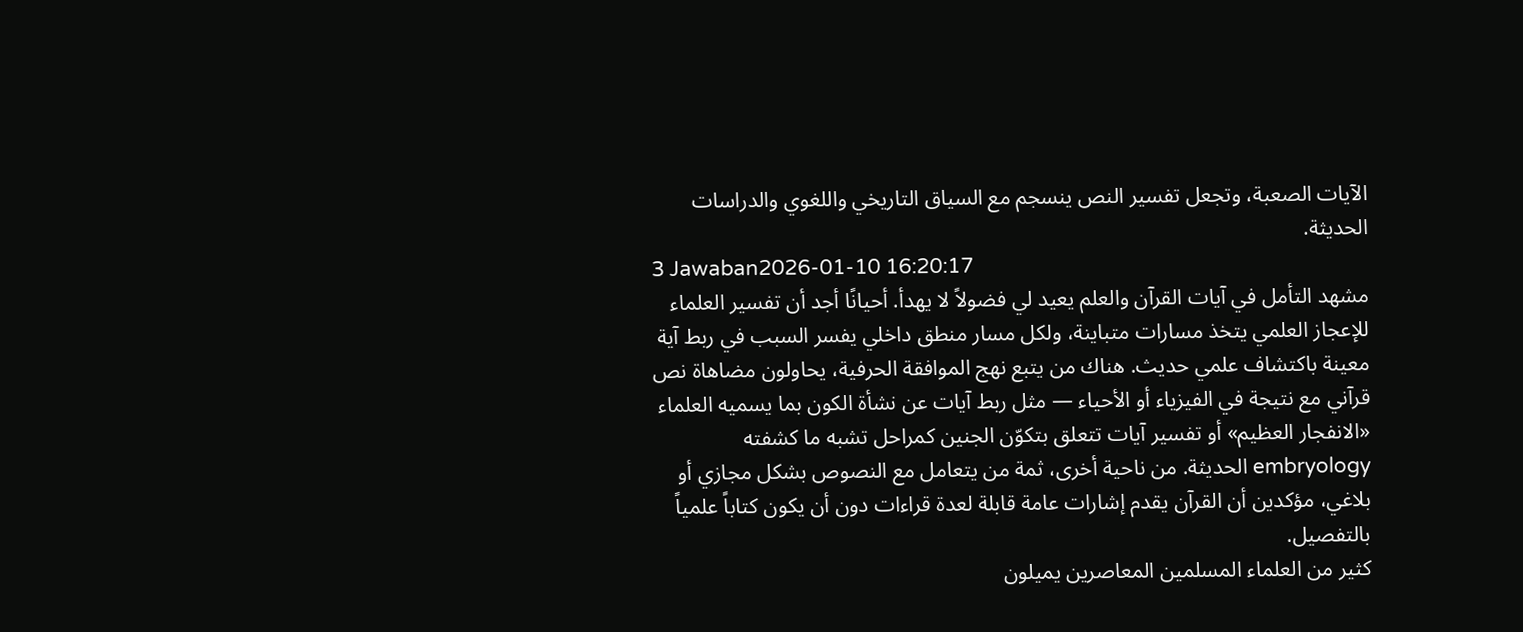الآيات الصعبة، وتجعل تفسير النص ينسجم مع السياق التاريخي واللغوي والدراسات الحديثة.
3 Jawaban2026-01-10 16:20:17
مشهد التأمل في آيات القرآن والعلم يعيد لي فضولاً لا يهدأ. أحيانًا أجد أن تفسير العلماء للإعجاز العلمي يتخذ مسارات متباينة، ولكل مسار منطق داخلي يفسر السبب في ربط آية معينة باكتشاف علمي حديث. هناك من يتبع نهج الموافقة الحرفية، يحاولون مضاهاة نص قرآني مع نتيجة في الفيزياء أو الأحياء — مثل ربط آيات عن نشأة الكون بما يسميه العلماء «الانفجار العظيم» أو تفسير آيات تتعلق بتكوّن الجنين كمراحل تشبه ما كشفته embryology الحديثة. من ناحية أخرى، ثمة من يتعامل مع النصوص بشكل مجازي أو بلاغي، مؤكدين أن القرآن يقدم إشارات عامة قابلة لعدة قراءات دون أن يكون كتاباً علمياً بالتفصيل.
كثير من العلماء المسلمين المعاصرين يميلون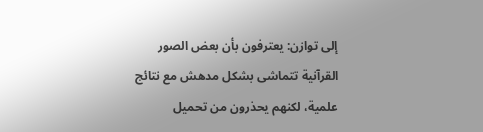إلى توازن: يعترفون بأن بعض الصور القرآنية تتماشى بشكل مدهش مع نتائج علمية، لكنهم يحذرون من تحميل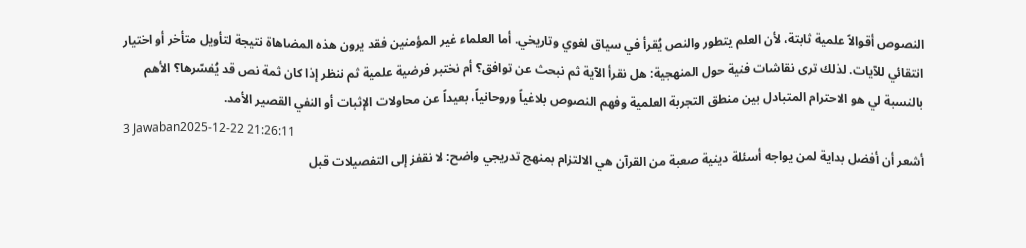النصوص أقوالاً علمية ثابتة، لأن العلم يتطور والنص يُقرأ في سياق لغوي وتاريخي. أما العلماء غير المؤمنين فقد يرون هذه المضاهاة نتيجة لتأويل متأخر أو اختيار انتقائي للآيات. لذلك ترى نقاشات فنية حول المنهجية: هل نقرأ الآية ثم نبحث عن توافق؟ أم نختبر فرضية علمية ثم ننظر إذا كان ثمة نص قد يُفسّرها؟ الأهم بالنسبة لي هو الاحترام المتبادل بين منطق التجربة العلمية وفهم النصوص بلاغياً وروحانياً، بعيداً عن محاولات الإثبات أو النفي القصير الأمد.
3 Jawaban2025-12-22 21:26:11
أشعر أن أفضل بداية لمن يواجه أسئلة دينية صعبة من القرآن هي الالتزام بمنهج تدريجي واضح: لا نقفز إلى التفصيلات قبل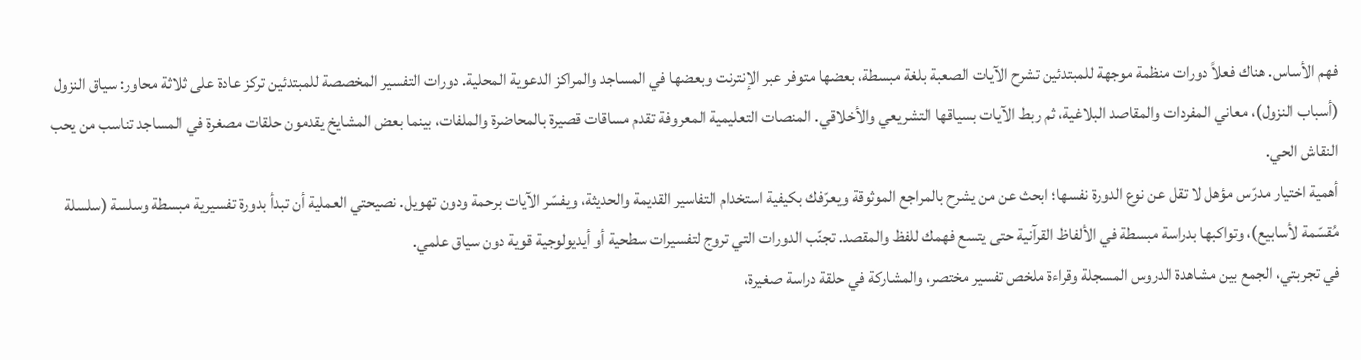فهم الأساس. هناك فعلاً دورات منظمة موجهة للمبتدئين تشرح الآيات الصعبة بلغة مبسطة، بعضها متوفر عبر الإنترنت وبعضها في المساجد والمراكز الدعوية المحلية. دورات التفسير المخصصة للمبتدئين تركز عادة على ثلاثة محاور: سياق النزول (أسباب النزول)، معاني المفردات والمقاصد البلاغية، ثم ربط الآيات بسياقها التشريعي والأخلاقي. المنصات التعليمية المعروفة تقدم مساقات قصيرة بالمحاضرة والملفات، بينما بعض المشايخ يقدمون حلقات مصغرة في المساجد تناسب من يحب النقاش الحي.
أهمية اختيار مدرّس مؤهل لا تقل عن نوع الدورة نفسها؛ ابحث عن من يشرح بالمراجع الموثوقة ويعرّفك بكيفية استخدام التفاسير القديمة والحديثة، ويفسّر الآيات برحمة ودون تهويل. نصيحتي العملية أن تبدأ بدورة تفسيرية مبسطة وسلسة (سلسلة مُقسّمة لأسابيع)، وتواكبها بدراسة مبسطة في الألفاظ القرآنية حتى يتسع فهمك للفظ والمقصد. تجنّب الدورات التي تروج لتفسيرات سطحية أو أيديولوجية قوية دون سياق علمي.
في تجربتي، الجمع بين مشاهدة الدروس المسجلة وقراءة ملخص تفسير مختصر، والمشاركة في حلقة دراسة صغيرة،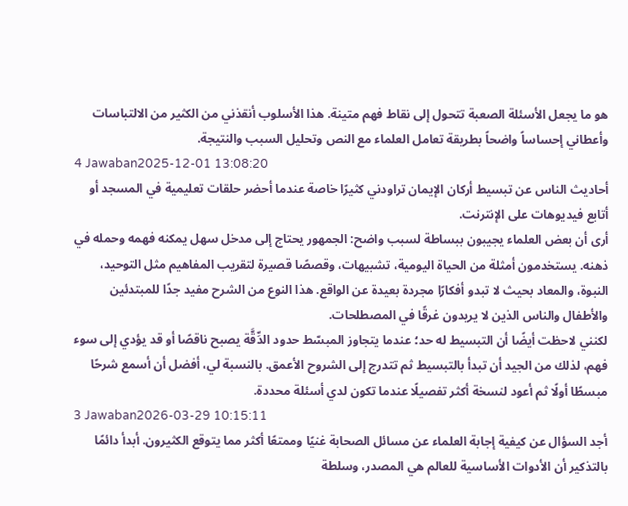هو ما يجعل الأسئلة الصعبة تتحول إلى نقاط فهم متينة. هذا الأسلوب أنقذني من الكثير من الالتباسات وأعطاني إحساساً واضحاً بطريقة تعامل العلماء مع النص وتحليل السبب والنتيجة.
4 Jawaban2025-12-01 13:08:20
أحاديث الناس عن تبسيط أركان الإيمان تراودني كثيرًا خاصة عندما أحضر حلقات تعليمية في المسجد أو أتابع فيديوهات على الإنترنت.
أرى أن بعض العلماء يجيبون ببساطة لسبب واضح: الجمهور يحتاج إلى مدخل سهل يمكنه فهمه وحمله في ذهنه. يستخدمون أمثلة من الحياة اليومية، تشبيهات، وقصصًا قصيرة لتقريب المفاهيم مثل التوحيد، النبوة، والمعاد بحيث لا تبدو أفكارًا مجردة بعيدة عن الواقع. هذا النوع من الشرح مفيد جدًا للمبتدئين والأطفال والناس الذين لا يريدون غرقًا في المصطلحات.
لكنني لاحظت أيضًا أن التبسيط له حد؛ عندما يتجاوز المبسّط حدود الدِّقَّة يصبح ناقصًا أو قد يؤدي إلى سوء فهم، لذلك من الجيد أن تبدأ بالتبسيط ثم تتدرج إلى الشروح الأعمق. بالنسبة لي، أفضل أن أسمع شرحًا مبسطًا أولًا ثم أعود لنسخة أكثر تفصيلًا عندما تكون لدي أسئلة محددة.
3 Jawaban2026-03-29 10:15:11
أجد السؤال عن كيفية إجابة العلماء عن مسائل الصحابة غنيًا وممتعًا أكثر مما يتوقع الكثيرون. أبدأ دائمًا بالتذكير أن الأدوات الأساسية للعالم هي المصدر، وسلطة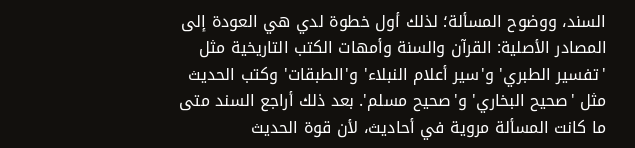السند، ووضوح المسألة؛ لذلك أول خطوة لدي هي العودة إلى المصادر الأصلية: القرآن والسنة وأمهات الكتب التاريخية مثل 'تفسير الطبري' و'سير أعلام النبلاء' و'الطبقات' وكتب الحديث مثل 'صحيح البخاري' و'صحيح مسلم'. بعد ذلك أراجع السند متى ما كانت المسألة مروية في أحاديث، لأن قوة الحديث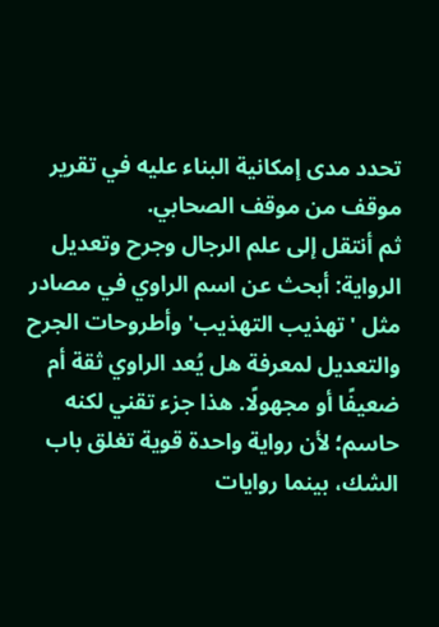تحدد مدى إمكانية البناء عليه في تقرير موقف من موقف الصحابي.
ثم أنتقل إلى علم الرجال وجرح وتعديل الرواية: أبحث عن اسم الراوي في مصادر مثل 'تهذيب التهذيب' وأطروحات الجرح والتعديل لمعرفة هل يُعد الراوي ثقة أم ضعيفًا أو مجهولًا. هذا جزء تقني لكنه حاسم؛ لأن رواية واحدة قوية تغلق باب الشك، بينما روايات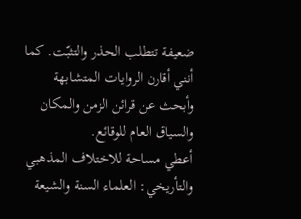ضعيفة تتطلب الحذر والتثبّت. كما أنني أقارن الروايات المتشابهة وأبحث عن قرائن الزمن والمكان والسياق العام للوقائع.
أعطي مساحة للاختلاف المذهبي والتأريخي: العلماء السنة والشيعة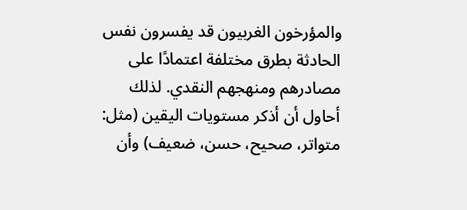والمؤرخون الغربيون قد يفسرون نفس الحادثة بطرق مختلفة اعتمادًا على مصادرهم ومنهجهم النقدي. لذلك أحاول أن أذكر مستويات اليقين (مثل: متواتر، صحيح، حسن، ضعيف) وأن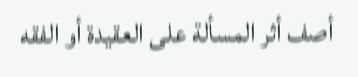أصف أثر المسألة على العقيدة أو الفقه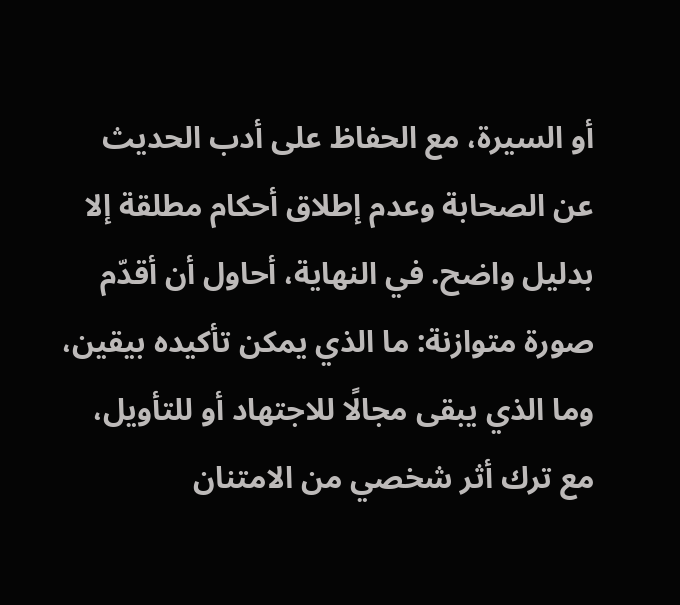أو السيرة، مع الحفاظ على أدب الحديث عن الصحابة وعدم إطلاق أحكام مطلقة إلا بدليل واضح. في النهاية، أحاول أن أقدّم صورة متوازنة: ما الذي يمكن تأكيده بيقين، وما الذي يبقى مجالًا للاجتهاد أو للتأويل، مع ترك أثر شخصي من الامتنان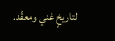لتاريخٍ غني ومعقّد.